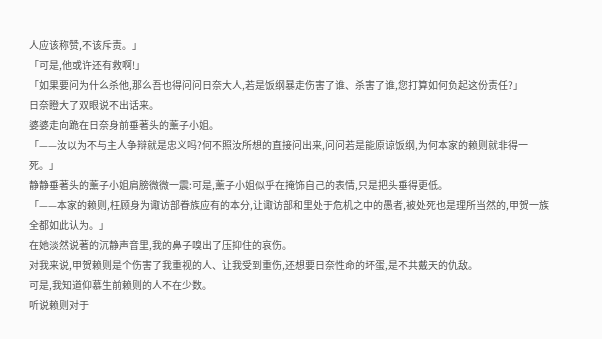人应该称赞,不该斥责。」
「可是,他或许还有救啊!」
「如果要问为什么杀他,那么吾也得问问日奈大人,若是饭纲暴走伤害了谁、杀害了谁,您打算如何负起这份责任?」
日奈瞪大了双眼说不出话来。
婆婆走向跪在日奈身前垂著头的薰子小姐。
「——汝以为不与主人争辩就是忠义吗?何不照汝所想的直接问出来,问问若是能原谅饭纲,为何本家的赖则就非得一死。」
静静垂著头的薰子小姐肩膀微微一震:可是,薰子小姐似乎在掩饰自己的表情,只是把头垂得更低。
「——本家的赖则,枉顾身为诹访部眷族应有的本分,让诹访部和里处于危机之中的愚者,被处死也是理所当然的,甲贺一族全都如此认为。」
在她淡然说著的沉静声音里,我的鼻子嗅出了压抑住的哀伤。
对我来说,甲贺赖则是个伤害了我重视的人、让我受到重伤,还想要日奈性命的坏蛋,是不共戴天的仇敌。
可是,我知道仰慕生前赖则的人不在少数。
听说赖则对于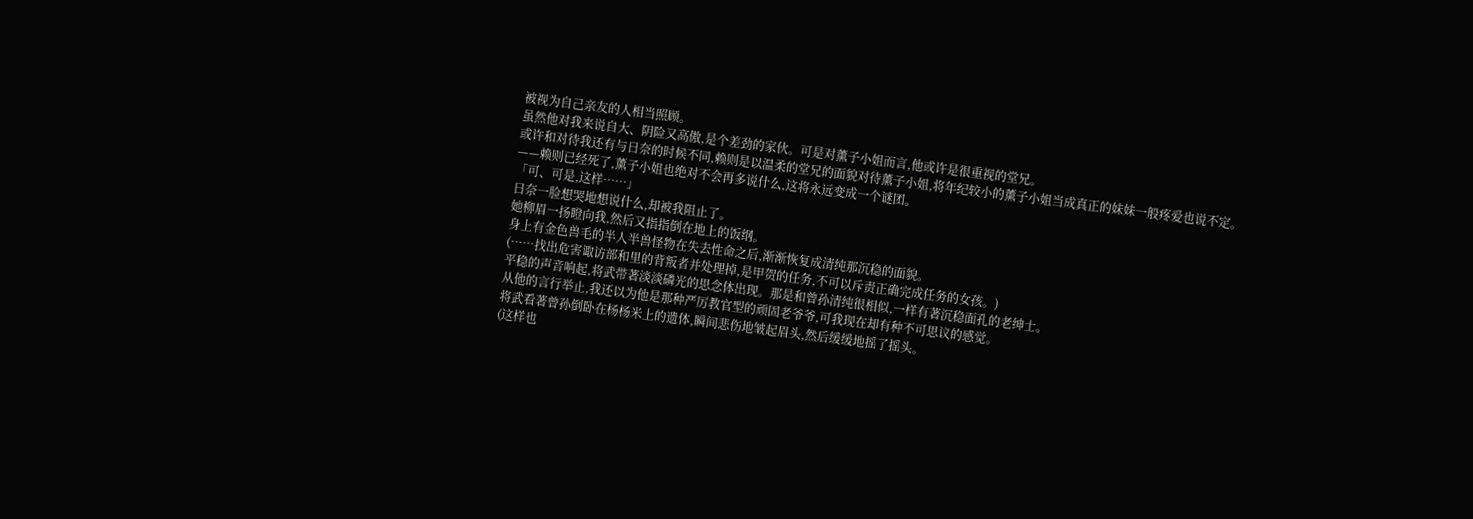被视为自己亲友的人相当照顾。
虽然他对我来说自大、阴险又高傲,是个差劲的家伙。可是对薰子小姐而言,他或许是很重视的堂兄。
或许和对待我还有与日奈的时候不同,赖则是以温柔的堂兄的面貌对待薰子小姐,将年纪较小的薰子小姐当成真正的妹妹一般疼爱也说不定。
——赖则已经死了,薰子小姐也绝对不会再多说什么,这将永远变成一个谜团。
「可、可是,这样……」
日奈一脸想哭地想说什么,却被我阻止了。
她柳眉一扬瞪向我,然后又指指倒在地上的饭纲。
身上有金色兽毛的半人半兽怪物在失去性命之后,渐渐恢复成清纯那沉稳的面貌。
(……找出危害诹访部和里的背叛者并处理掉,是甲贺的任务,不可以斥责正确完成任务的女孩。)
平稳的声音响起,将武带著淡淡磷光的思念体出现。那是和曾孙清纯很相似,一样有著沉稳面孔的老绅士。
从他的言行举止,我还以为他是那种严厉教官型的顽固老爷爷,可我现在却有种不可思议的感觉。
将武看著曾孙倒卧在杨杨米上的遗体,瞬间悲伤地皱起眉头,然后缓缓地摇了摇头。
(这样也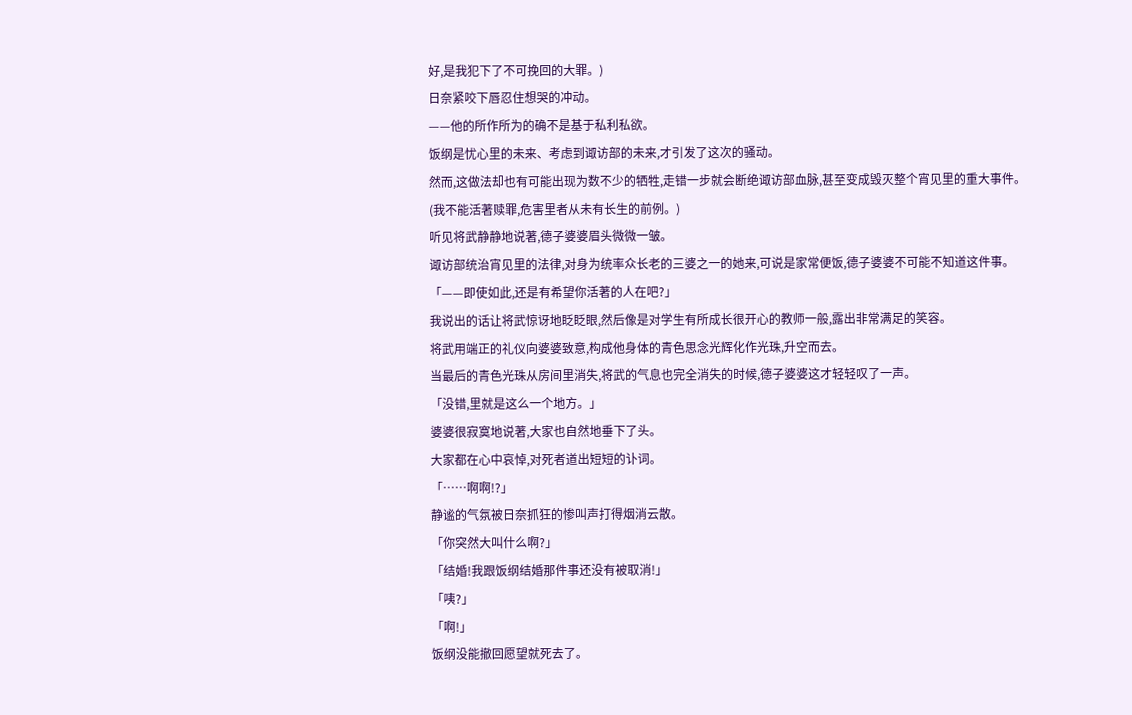好,是我犯下了不可挽回的大罪。)
日奈紧咬下唇忍住想哭的冲动。
——他的所作所为的确不是基于私利私欲。
饭纲是忧心里的未来、考虑到诹访部的未来,才引发了这次的骚动。
然而,这做法却也有可能出现为数不少的牺牲,走错一步就会断绝诹访部血脉,甚至变成毁灭整个宵见里的重大事件。
(我不能活著赎罪,危害里者从未有长生的前例。)
听见将武静静地说著,德子婆婆眉头微微一皱。
诹访部统治宵见里的法律,对身为统率众长老的三婆之一的她来,可说是家常便饭,德子婆婆不可能不知道这件事。
「——即使如此,还是有希望你活著的人在吧?」
我说出的话让将武惊讶地眨眨眼,然后像是对学生有所成长很开心的教师一般,露出非常满足的笑容。
将武用端正的礼仪向婆婆致意,构成他身体的青色思念光辉化作光珠,升空而去。
当最后的青色光珠从房间里消失,将武的气息也完全消失的时候,德子婆婆这才轻轻叹了一声。
「没错,里就是这么一个地方。」
婆婆很寂寞地说著,大家也自然地垂下了头。
大家都在心中哀悼,对死者道出短短的讣词。
「……啊啊!?」
静谧的气氛被日奈抓狂的惨叫声打得烟消云散。
「你突然大叫什么啊?」
「结婚!我跟饭纲结婚那件事还没有被取消!」
「咦?」
「啊!」
饭纲没能撤回愿望就死去了。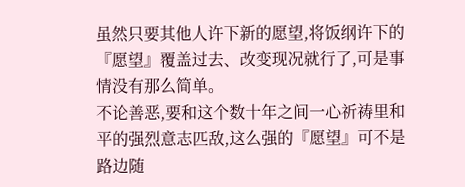虽然只要其他人许下新的愿望,将饭纲许下的『愿望』覆盖过去、改变现况就行了,可是事情没有那么简单。
不论善恶,要和这个数十年之间一心祈祷里和平的强烈意志匹敌,这么强的『愿望』可不是路边随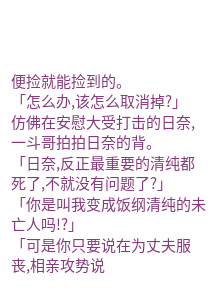便捡就能捡到的。
「怎么办,该怎么取消掉?」
仿佛在安慰大受打击的日奈,一斗哥拍拍日奈的背。
「日奈,反正最重要的清纯都死了,不就没有问题了?」
「你是叫我变成饭纲清纯的未亡人吗!?」
「可是你只要说在为丈夫服丧,相亲攻势说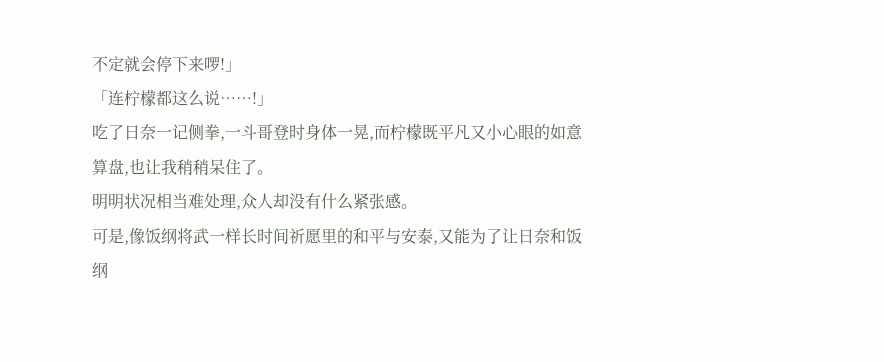不定就会停下来啰!」
「连柠檬都这么说……!」
吃了日奈一记侧拳,一斗哥登时身体一晃,而柠檬既平凡又小心眼的如意算盘,也让我稍稍呆住了。
明明状况相当难处理,众人却没有什么紧张感。
可是,像饭纲将武一样长时间祈愿里的和平与安泰,又能为了让日奈和饭纲